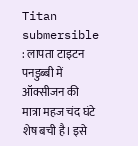Titan submersible : लापता टाइटन पनडुब्बी में ऑक्सीजन की मात्रा महज चंद घंटे शेष बची है। इसे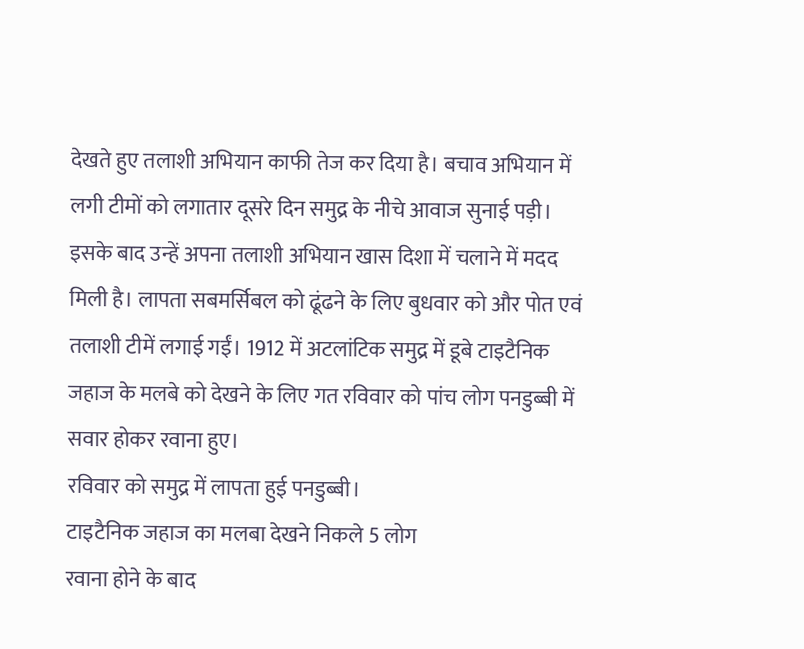देखते हुए तलाशी अभियान काफी तेज कर दिया है। बचाव अभियान में लगी टीमों को लगातार दूसरे दिन समुद्र के नीचे आवाज सुनाई पड़ी। इसके बाद उन्हें अपना तलाशी अभियान खास दिशा में चलाने में मदद मिली है। लापता सबमर्सिबल को ढूंढने के लिए बुधवार को और पोत एवं तलाशी टीमें लगाई गईं। 1912 में अटलांटिक समुद्र में डूबे टाइटैनिक जहाज के मलबे को देखने के लिए गत रविवार को पांच लोग पनडुब्बी में सवार होकर रवाना हुए।
रविवार को समुद्र में लापता हुई पनडुब्बी।
टाइटैनिक जहाज का मलबा देखने निकले 5 लोग
रवाना होने के बाद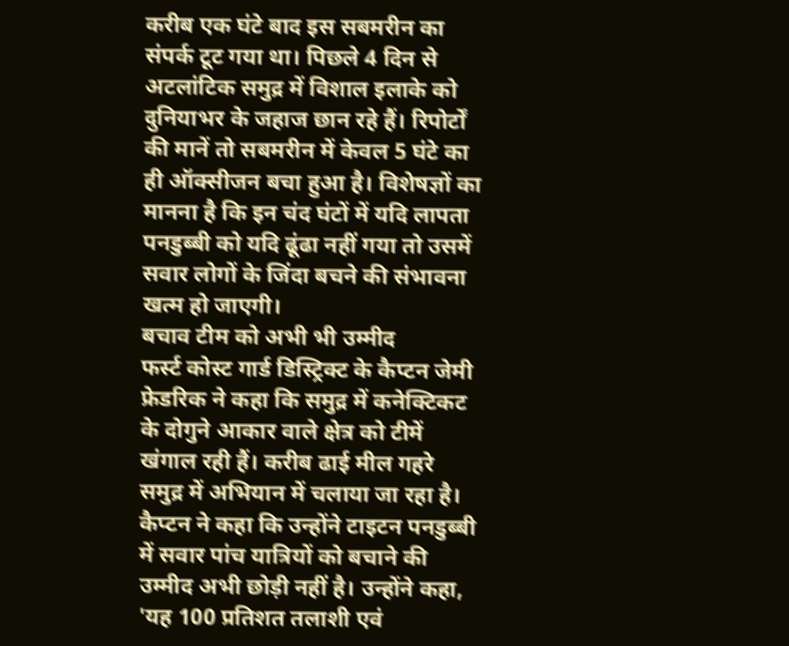करीब एक घंटे बाद इस सबमरीन का संपर्क टूट गया था। पिछले 4 दिन से अटलांटिक समुद्र में विशाल इलाके को दुनियाभर के जहाज छान रहे हैं। रिपोर्टों की मानें तो सबमरीन में केवल 5 घंटे का ही ऑक्सीजन बचा हुआ है। विशेषज्ञों का मानना है कि इन चंद घंटों में यदि लापता पनडुब्बी को यदि ढूंढा नहीं गया तो उसमें सवार लोगों के जिंदा बचने की संभावना खत्म हो जाएगी।
बचाव टीम को अभी भी उम्मीद
फर्स्ट कोस्ट गार्ड डिस्ट्रिक्ट के कैप्टन जेमी फ्रेडरिक ने कहा कि समुद्र में कनेक्टिकट के दोगुने आकार वाले क्षेत्र को टीमें खंगाल रही हैं। करीब ढाई मील गहरे समुद्र में अभियान में चलाया जा रहा है। कैप्टन ने कहा कि उन्होंने टाइटन पनडुब्बी में सवार पांच यात्रियों को बचाने की उम्मीद अभी छोड़ी नहीं है। उन्होंने कहा, 'यह 100 प्रतिशत तलाशी एवं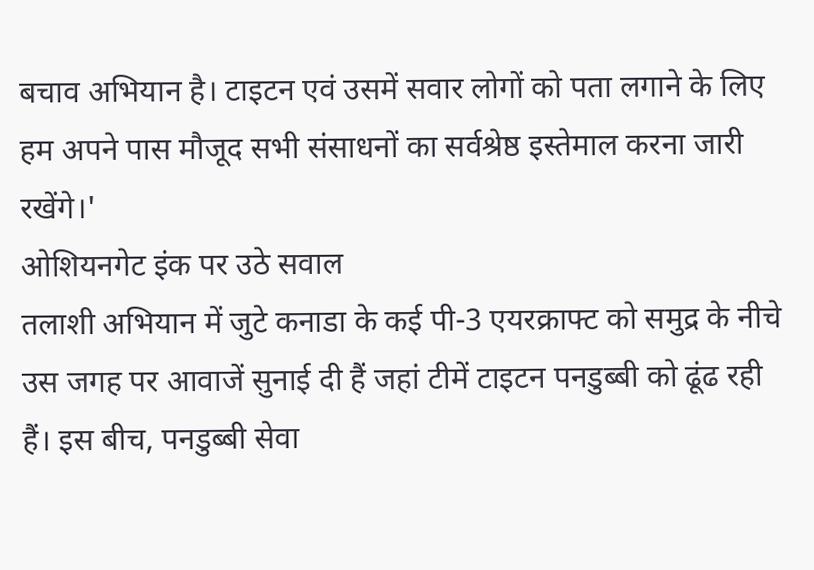बचाव अभियान है। टाइटन एवं उसमें सवार लोगों को पता लगाने के लिए हम अपने पास मौजूद सभी संसाधनों का सर्वश्रेष्ठ इस्तेमाल करना जारी रखेंगे।'
ओशियनगेट इंक पर उठे सवाल
तलाशी अभियान में जुटे कनाडा के कई पी-3 एयरक्राफ्ट को समुद्र के नीचे उस जगह पर आवाजें सुनाई दी हैं जहां टीमें टाइटन पनडुब्बी को ढूंढ रही हैं। इस बीच, पनडुब्बी सेवा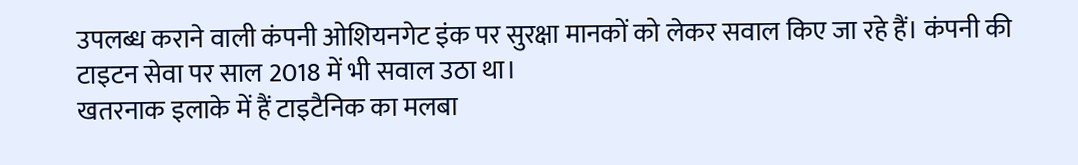उपलब्ध कराने वाली कंपनी ओशियनगेट इंक पर सुरक्षा मानकों को लेकर सवाल किए जा रहे हैं। कंपनी की टाइटन सेवा पर साल 2018 में भी सवाल उठा था।
खतरनाक इलाके में हैं टाइटैनिक का मलबा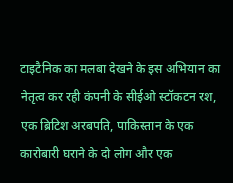टाइटैनिक का मलबा देखने के इस अभियान का नेतृत्व कर रही कंपनी के सीईओ स्टॉकटन रश, एक ब्रिटिश अरबपति, पाकिस्तान के एक कारोबारी घराने के दो लोग और एक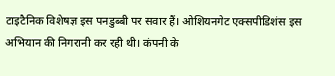टाइटैनिक विशेषज्ञ इस पनडुब्बी पर सवार हैं। ओशियनगेट एक्सपीडिशंस इस अभियान की निगरानी कर रही थी। कंपनी के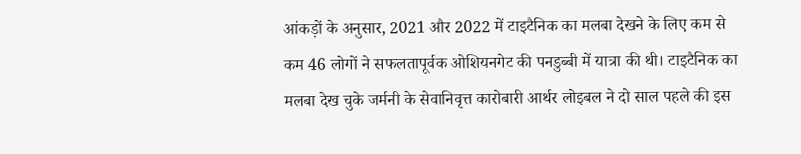आंकड़ों के अनुसार, 2021 और 2022 में टाइटैनिक का मलबा देखने के लिए कम से कम 46 लोगों ने सफलतापूर्वक ओशियनगेट की पनडुब्बी में यात्रा की थी। टाइटैनिक का मलबा देख चुके जर्मनी के सेवानिवृत्त कारोबारी आर्थर लोइबल ने दो साल पहले की इस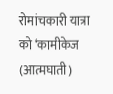रोमांचकारी यात्रा को ‘कामीकेज (आत्मघाती)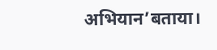अभियान’बताया।